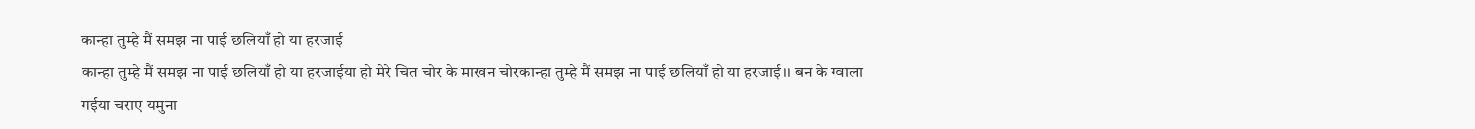कान्हा तुम्हे मैं समझ ना पाई छलियाँ हो या हरजाई
कान्हा तुम्हे मैं समझ ना पाई छलियाँ हो या हरजाईया हो मेरे चित चोर के माखन चोरकान्हा तुम्हे मैं समझ ना पाई छलियाँ हो या हरजाई।। बन के ग्वाला गईया चराए यमुना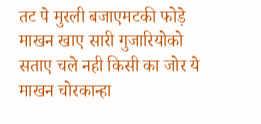तट पे मुरली बजाएमटकी फोड़े माखन खाए सारी गुजारियोको सताए चले नही किसी का जोर ये माखन चोरकान्हा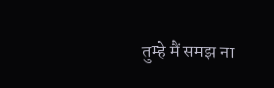तुम्हे मैं समझ ना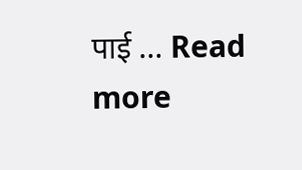पाई … Read more